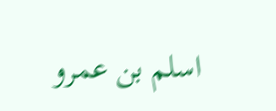اسلم بن عمرو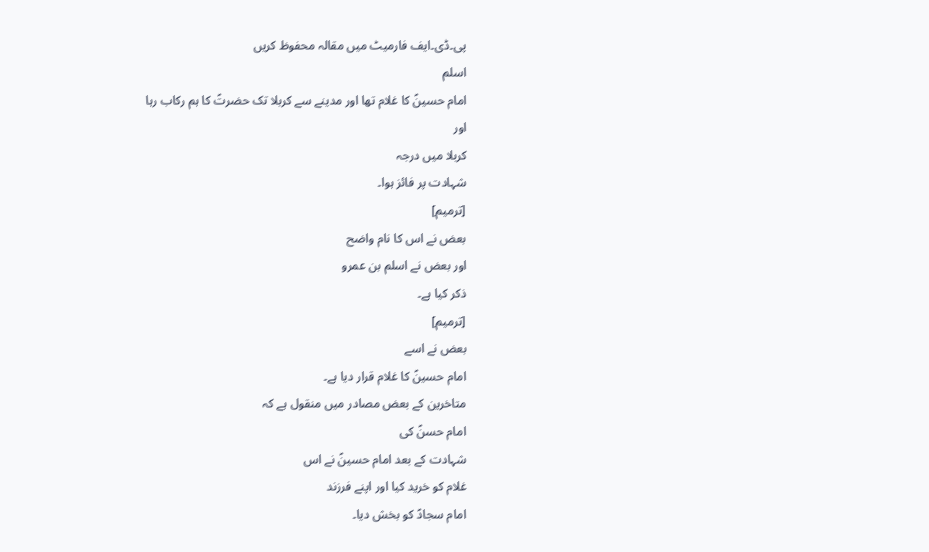پی۔ڈی۔ایف فارمیٹ میں مقالہ محفوظ کریں
اسلم
امام حسینؑ کا غلام تھا اور مدینے سے کربلا تک حضرتؑ کا ہم رکاب رہا
اور
کربلا میں درجہ
شہادت پر فائز ہوا۔
[ترمیم]
بعض نے اس کا نام واضح
اور بعض نے اسلم بن عمرو
ذکر کیا ہے۔
[ترمیم]
بعض نے اسے
امام حسینؑ کا غلام قرار دیا ہے۔
متاخرین کے بعض مصادر میں منقول ہے کہ
امام حسنؑ کی
شہادت کے بعد امام حسینؑ نے اس
غلام کو خرید کیا اور اپنے فرزند
امام سجادؑ کو بخش دیا۔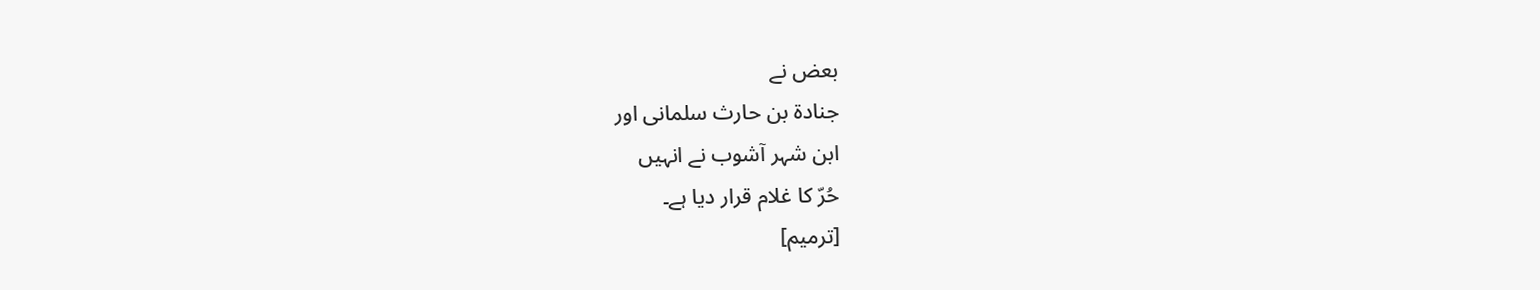بعض نے
جنادة بن حارث سلمانی اور
ابن شہر آشوب نے انہیں
حُرّ کا غلام قرار دیا ہے۔
[ترمیم]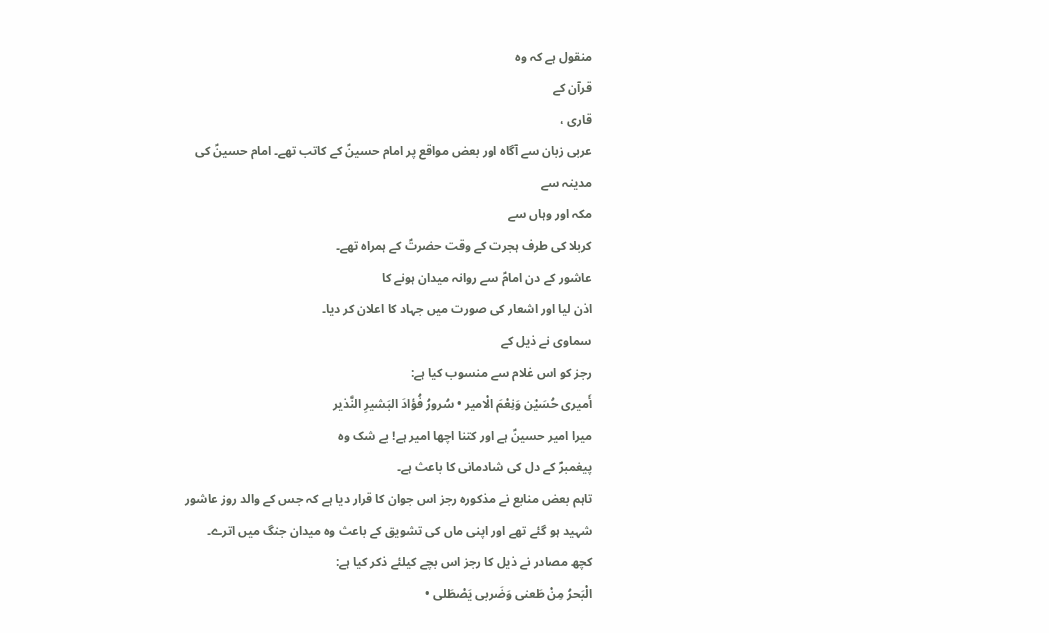منقول ہے کہ وہ
قرآن کے
قاری ،
عربی زبان سے آگاہ اور بعض مواقع پر امام حسینؑ کے کاتب تھے۔ امام حسینؑ کی
مدینہ سے
مکہ اور وہاں سے
کربلا کی طرف ہجرت کے وقت حضرتؑ کے ہمراہ تھے۔
عاشور کے دن امامؑ سے روانہ میدان ہونے کا
اذن لیا اور اشعار کی صورت میں جہاد کا اعلان کر دیا۔
سماوی نے ذیل کے
رجز کو اس غلام سے منسوب کیا ہے:
أَمیری حُسَیْن وَنِعْمَ الْامیر • سُرورُ فُؤادَ البَشیرِ النَّذیر
میرا امیر حسینؑ ہے اور کتنا اچھا امیر ہے! بے شک وہ
پیغمبرؐ کے دل کی شادمانی کا باعث ہے۔
تاہم بعض منابع نے مذکورہ رجز اس جوان کا قرار دیا ہے کہ جس کے والد روز عاشور
شہید ہو گئے تھے اور اپنی ماں کی تشویق کے باعث وہ میدان جنگ میں اترے۔
کچھ مصادر نے ذیل کا رجز اس بچے کیلئے ذکر کیا ہے:
الْبَحرُ مِنْ طَعنی وَضَربی یَصْطَلی •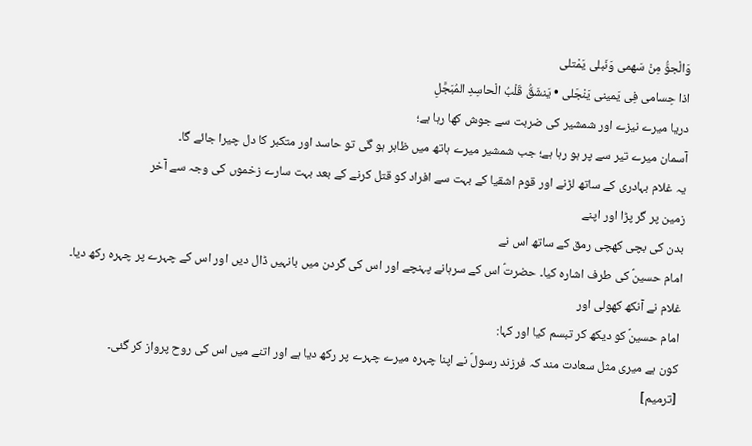وَالْجوُّ مِنْ سَهمی وَنَبلی یَمْتلی
اذا حِسامی فِی یَمینی یَنْجَلی • یَنشَقُّ قَلْبُ الْحاسِدِ المُبَجَّلِ
دریا میرے نیزے اور شمشیر کی ضربت سے جوش کھا رہا ہے؛
آسمان میرے تیر سے پر ہو رہا ہے؛ جب شمشیر میرے ہاتھ میں ظاہر ہو گی تو حاسد اور متکبر کا دل چیرا جائے گا۔
یہ غلام بہادری کے ساتھ لڑنے اور قوم اشقیا کے بہت سے افراد کو قتل کرنے کے بعد بہت سارے زخموں کی وجہ سے آخر
زمین پر گر پڑا اور اپنے
بدن کی بچی کھچی رمق کے ساتھ اس نے
امام حسینؑ کی طرف اشارہ کیا۔ حضرتؑ اس کے سرہانے پہنچے اور اس کی گردن میں بانہیں ڈال دیں اور اس کے چہرے پر چہرہ رکھ دیا۔ غلام نے آنکھ کھولی اور
امام حسینؑ کو دیکھ کر تبسم کیا اور کہا:
کون ہے میری مثل سعادت مند کہ فرزند رسولؐ نے اپنا چہرہ میرے چہرے پر رکھ دیا ہے اور اتنے میں اس کی روح پرواز کر گئی۔
[ترمیم]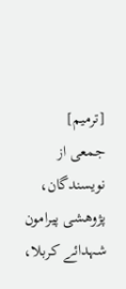[ترمیم]
جمعی از نویسندگان، پژوهشی پیرامون شہدائے کربلا،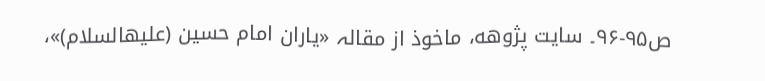ص۹۵-۹۶۔ سایت پژوهه، ماخوذ از مقالہ «یاران امام حسین (علیهالسلام)»،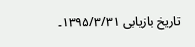تاریخ بازیابی ۱۳۹۵/۳/۳۱۔